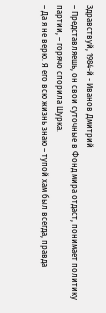Здравствуй, 1984-й - Иванов Дмитрий
– Представляешь, он свои суточные в Фонд мира отдаст, понимает политику партии, – горячо спорила Шурка.
– Да я не верю. Я его всю жизнь знаю – тупой хам был всегда, правда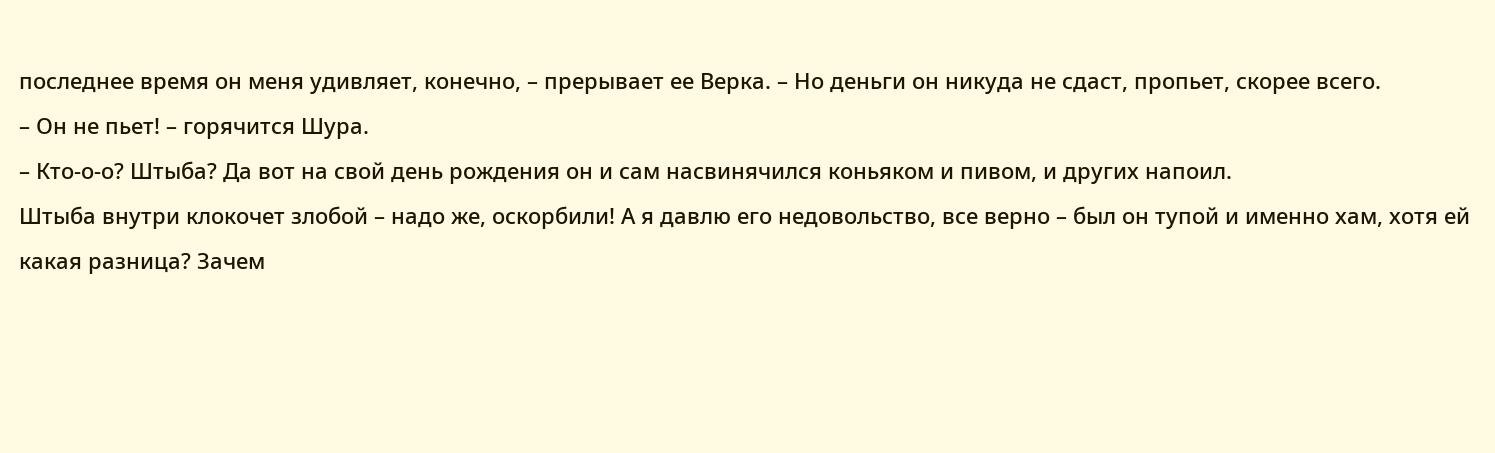последнее время он меня удивляет, конечно, – прерывает ее Верка. – Но деньги он никуда не сдаст, пропьет, скорее всего.
– Он не пьет! – горячится Шура.
– Кто-о-о? Штыба? Да вот на свой день рождения он и сам насвинячился коньяком и пивом, и других напоил.
Штыба внутри клокочет злобой – надо же, оскорбили! А я давлю его недовольство, все верно – был он тупой и именно хам, хотя ей какая разница? Зачем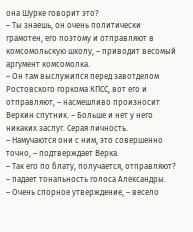она Шурке говорит это?
– Ты знаешь, он очень политически грамотен, его поэтому и отправляют в комсомольскую школу, – приводит весомый аргумент комсомолка.
– Он там выслужился перед завотделом Ростовского горкома КПСС, вот его и отправляют, – насмешливо произносит Веркин спутник. – Больше и нет у него никаких заслуг. Серая личность.
– Намучаются они с ним, это совершенно точно, – подтверждает Верка.
– Так его по блату, получается, отправляют? – падает тональность голоса Александры.
– Очень спорное утверждение, – весело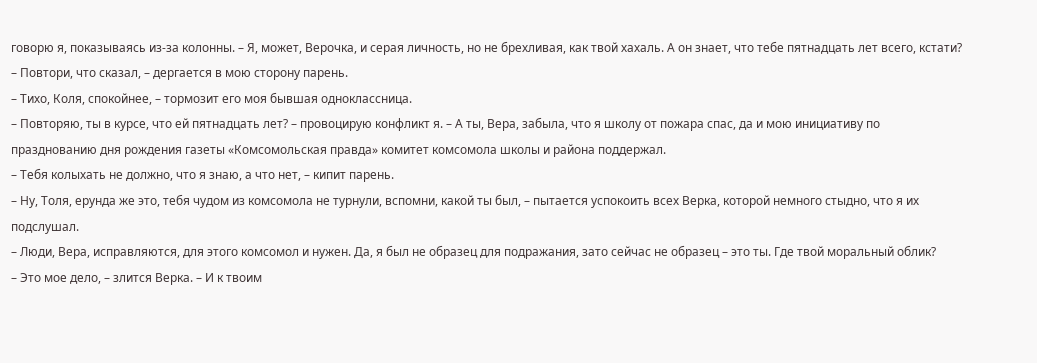говорю я, показываясь из-за колонны. – Я, может, Верочка, и серая личность, но не брехливая, как твой хахаль. А он знает, что тебе пятнадцать лет всего, кстати?
– Повтори, что сказал, – дергается в мою сторону парень.
– Тихо, Коля, спокойнее, – тормозит его моя бывшая одноклассница.
– Повторяю, ты в курсе, что ей пятнадцать лет? – провоцирую конфликт я. – А ты, Вера, забыла, что я школу от пожара спас, да и мою инициативу по празднованию дня рождения газеты «Комсомольская правда» комитет комсомола школы и района поддержал.
– Тебя колыхать не должно, что я знаю, а что нет, – кипит парень.
– Ну, Толя, ерунда же это, тебя чудом из комсомола не турнули, вспомни, какой ты был, – пытается успокоить всех Верка, которой немного стыдно, что я их подслушал.
– Люди, Вера, исправляются, для этого комсомол и нужен. Да, я был не образец для подражания, зато сейчас не образец – это ты. Где твой моральный облик?
– Это мое дело, – злится Верка. – И к твоим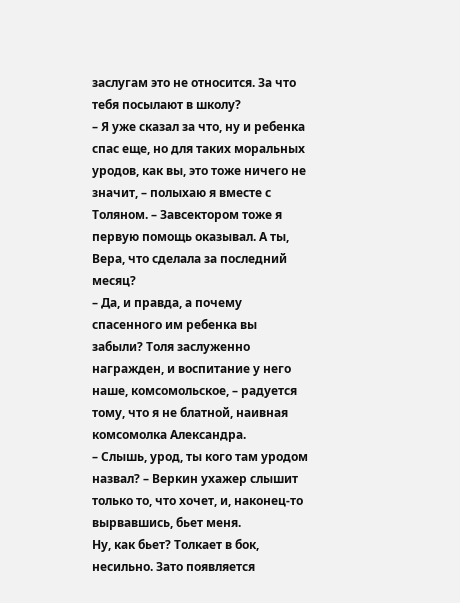заслугам это не относится. За что тебя посылают в школу?
– Я уже сказал за что, ну и ребенка спас еще, но для таких моральных уродов, как вы, это тоже ничего не значит, – полыхаю я вместе с Толяном. – Завсектором тоже я первую помощь оказывал. А ты, Вера, что сделала за последний месяц?
– Да, и правда, а почему спасенного им ребенка вы забыли? Толя заслуженно награжден, и воспитание у него наше, комсомольское, – радуется тому, что я не блатной, наивная комсомолка Александра.
– Слышь, урод, ты кого там уродом назвал? – Веркин ухажер слышит только то, что хочет, и, наконец-то вырвавшись, бьет меня.
Ну, как бьет? Толкает в бок, несильно. Зато появляется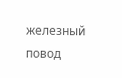железный повод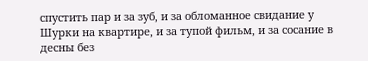спустить пар и за зуб, и за обломанное свидание у Шурки на квартире, и за тупой фильм, и за сосание в десны без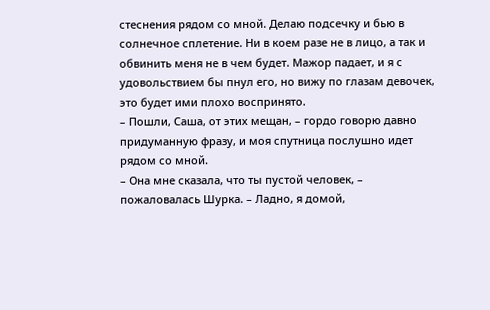стеснения рядом со мной. Делаю подсечку и бью в солнечное сплетение. Ни в коем разе не в лицо, а так и обвинить меня не в чем будет. Мажор падает, и я с удовольствием бы пнул его, но вижу по глазам девочек, это будет ими плохо воспринято.
– Пошли, Саша, от этих мещан, – гордо говорю давно придуманную фразу, и моя спутница послушно идет рядом со мной.
– Она мне сказала, что ты пустой человек, – пожаловалась Шурка. – Ладно, я домой,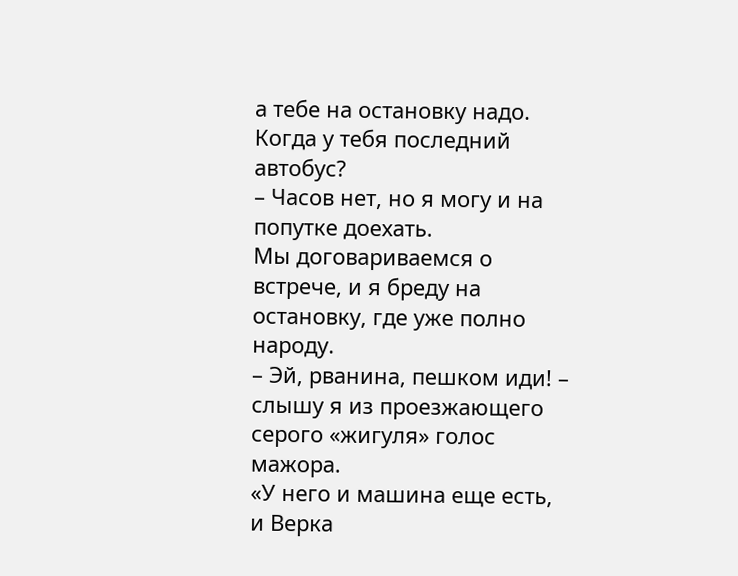а тебе на остановку надо. Когда у тебя последний автобус?
– Часов нет, но я могу и на попутке доехать.
Мы договариваемся о встрече, и я бреду на остановку, где уже полно народу.
– Эй, рванина, пешком иди! – слышу я из проезжающего серого «жигуля» голос мажора.
«У него и машина еще есть, и Верка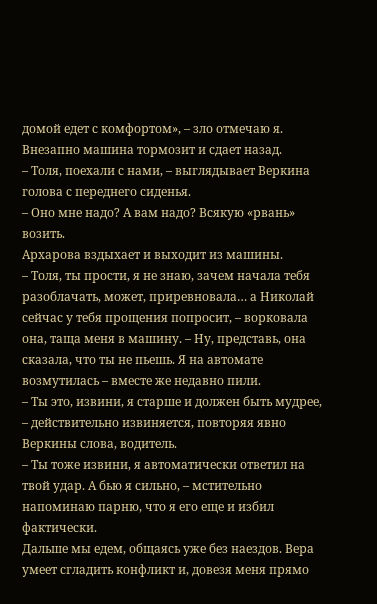домой едет с комфортом», – зло отмечаю я.
Внезапно машина тормозит и сдает назад.
– Толя, поехали с нами, – выглядывает Веркина голова с переднего сиденья.
– Оно мне надо? А вам надо? Всякую «рвань» возить.
Архарова вздыхает и выходит из машины.
– Толя, ты прости, я не знаю, зачем начала тебя разоблачать, может, приревновала… а Николай сейчас у тебя прощения попросит, – ворковала она, таща меня в машину. – Ну, представь, она сказала, что ты не пьешь. Я на автомате возмутилась – вместе же недавно пили.
– Ты это, извини, я старше и должен быть мудрее, – действительно извиняется, повторяя явно Веркины слова, водитель.
– Ты тоже извини, я автоматически ответил на твой удар. А бью я сильно, – мстительно напоминаю парню, что я его еще и избил фактически.
Дальше мы едем, общаясь уже без наездов. Вера умеет сгладить конфликт и, довезя меня прямо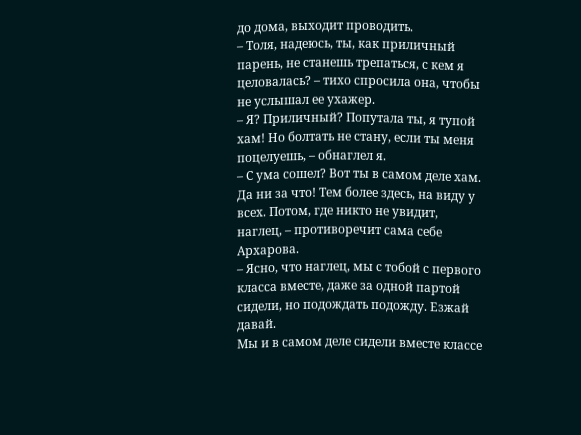до дома, выходит проводить.
– Толя, надеюсь, ты, как приличный парень, не станешь трепаться, с кем я целовалась? – тихо спросила она, чтобы не услышал ее ухажер.
– Я? Приличный? Попутала ты, я тупой хам! Но болтать не стану, если ты меня поцелуешь, – обнаглел я.
– С ума сошел? Вот ты в самом деле хам. Да ни за что! Тем более здесь, на виду у всех. Потом, где никто не увидит, наглец, – противоречит сама себе Архарова.
– Ясно, что наглец, мы с тобой с первого класса вместе, даже за одной партой сидели, но подождать подожду. Езжай давай.
Мы и в самом деле сидели вместе классе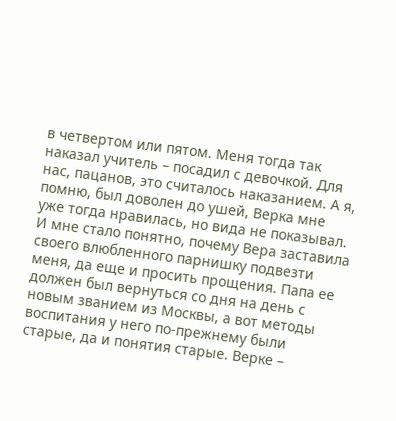в четвертом или пятом. Меня тогда так наказал учитель – посадил с девочкой. Для нас, пацанов, это считалось наказанием. А я, помню, был доволен до ушей, Верка мне уже тогда нравилась, но вида не показывал. И мне стало понятно, почему Вера заставила своего влюбленного парнишку подвезти меня, да еще и просить прощения. Папа ее должен был вернуться со дня на день с новым званием из Москвы, а вот методы воспитания у него по-прежнему были старые, да и понятия старые. Верке –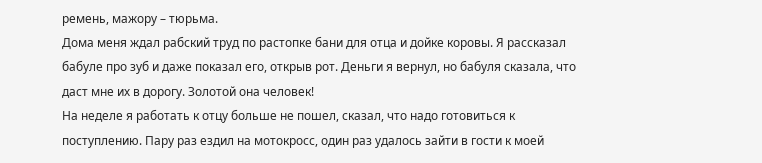ремень, мажору – тюрьма.
Дома меня ждал рабский труд по растопке бани для отца и дойке коровы. Я рассказал бабуле про зуб и даже показал его, открыв рот. Деньги я вернул, но бабуля сказала, что даст мне их в дорогу. Золотой она человек!
На неделе я работать к отцу больше не пошел, сказал, что надо готовиться к поступлению. Пару раз ездил на мотокросс, один раз удалось зайти в гости к моей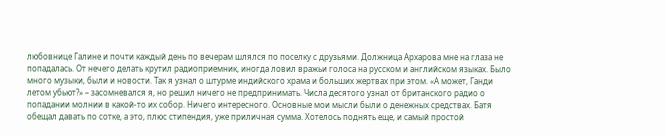любовнице Галине и почти каждый день по вечерам шлялся по поселку с друзьями. Должница Архарова мне на глаза не попадалась. От нечего делать крутил радиоприемник, иногда ловил вражьи голоса на русском и английском языках. Было много музыки, были и новости. Так я узнал о штурме индийского храма и больших жертвах при этом. «А может, Ганди летом убьют?» – засомневался я, но решил ничего не предпринимать. Числа десятого узнал от британского радио о попадании молнии в какой-то их собор. Ничего интересного. Основные мои мысли были о денежных средствах. Батя обещал давать по сотке, а это, плюс стипендия, уже приличная сумма. Хотелось поднять еще, и самый простой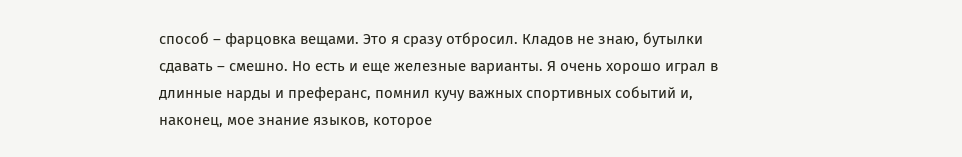способ – фарцовка вещами. Это я сразу отбросил. Кладов не знаю, бутылки сдавать – смешно. Но есть и еще железные варианты. Я очень хорошо играл в длинные нарды и преферанс, помнил кучу важных спортивных событий и, наконец, мое знание языков, которое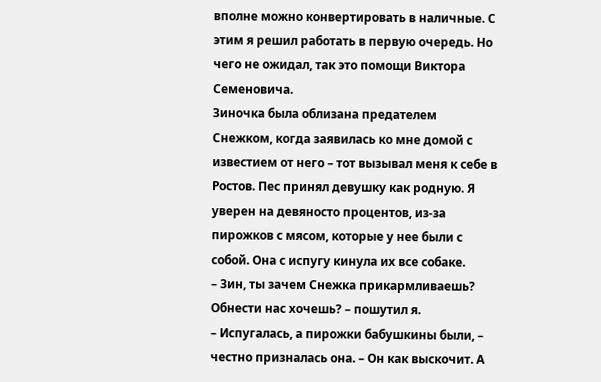вполне можно конвертировать в наличные. С этим я решил работать в первую очередь. Но чего не ожидал, так это помощи Виктора Семеновича.
Зиночка была облизана предателем Снежком, когда заявилась ко мне домой с известием от него – тот вызывал меня к себе в Ростов. Пес принял девушку как родную. Я уверен на девяносто процентов, из-за пирожков с мясом, которые у нее были с собой. Она с испугу кинула их все собаке.
– Зин, ты зачем Снежка прикармливаешь? Обнести нас хочешь? – пошутил я.
– Испугалась, а пирожки бабушкины были, – честно призналась она. – Он как выскочит. А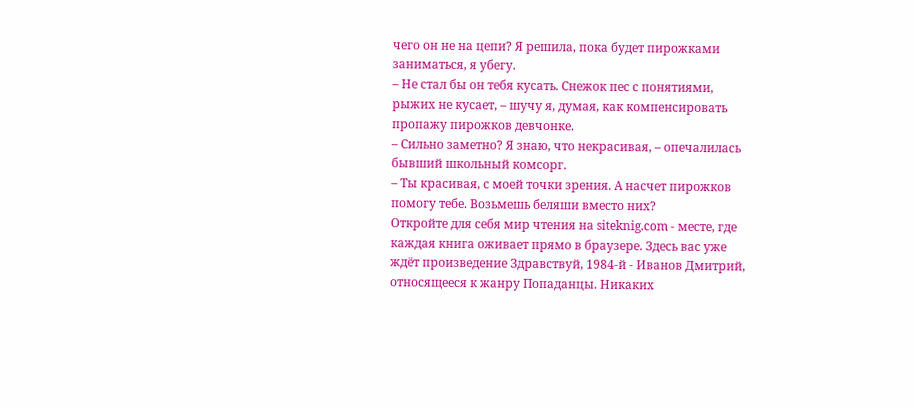чего он не на цепи? Я решила, пока будет пирожками заниматься, я убегу.
– Не стал бы он тебя кусать. Снежок пес с понятиями, рыжих не кусает, – шучу я, думая, как компенсировать пропажу пирожков девчонке.
– Сильно заметно? Я знаю, что некрасивая, – опечалилась бывший школьный комсорг.
– Ты красивая, с моей точки зрения. А насчет пирожков помогу тебе. Возьмешь беляши вместо них?
Откройте для себя мир чтения на siteknig.com - месте, где каждая книга оживает прямо в браузере. Здесь вас уже ждёт произведение Здравствуй, 1984-й - Иванов Дмитрий, относящееся к жанру Попаданцы. Никаких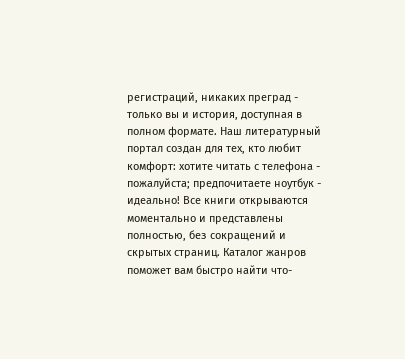регистраций, никаких преград - только вы и история, доступная в полном формате. Наш литературный портал создан для тех, кто любит комфорт: хотите читать с телефона - пожалуйста; предпочитаете ноутбук - идеально! Все книги открываются моментально и представлены полностью, без сокращений и скрытых страниц. Каталог жанров поможет вам быстро найти что-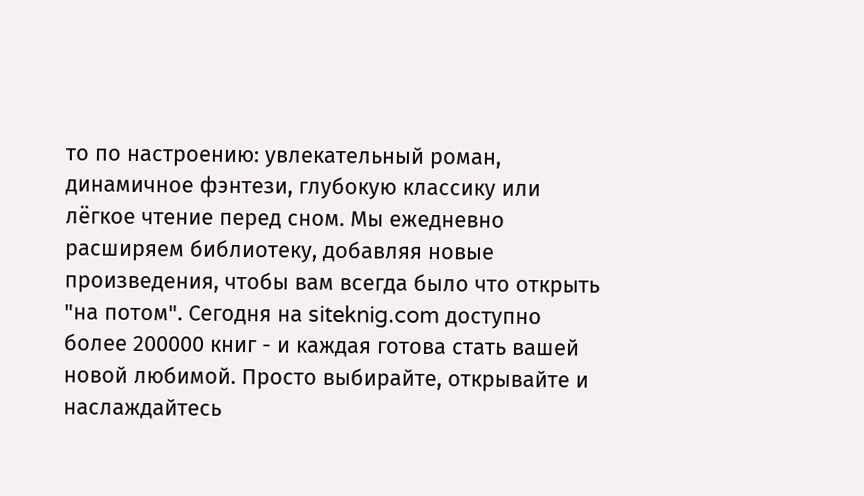то по настроению: увлекательный роман, динамичное фэнтези, глубокую классику или лёгкое чтение перед сном. Мы ежедневно расширяем библиотеку, добавляя новые произведения, чтобы вам всегда было что открыть "на потом". Сегодня на siteknig.com доступно более 200000 книг - и каждая готова стать вашей новой любимой. Просто выбирайте, открывайте и наслаждайтесь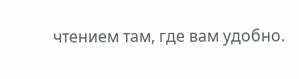чтением там, где вам удобно.